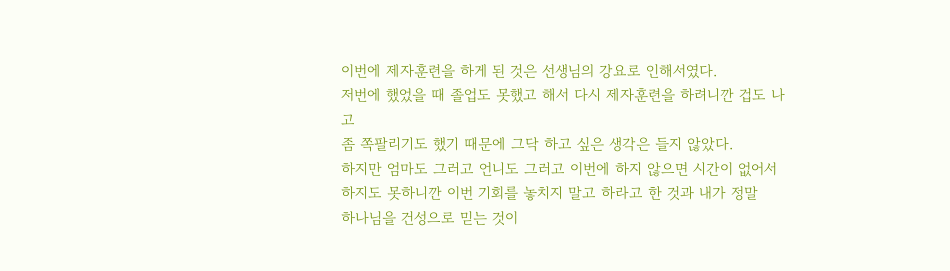이번에 제자훈련을 하게 된 것은 선생님의 강요로 인해서였다.
저번에 했었을 때 졸업도 못했고 해서 다시 제자훈련을 하려니깐 겁도 나고
좀 쪽팔리기도 했기 때문에 그닥 하고 싶은 생각은 들지 않았다.
하지만 엄마도 그러고 언니도 그러고 이번에 하지 않으면 시간이 없어서
하지도 못하니깐 이번 기회를 놓치지 말고 하라고 한 것과 내가 정말
하나님을 건성으로 믿는 것이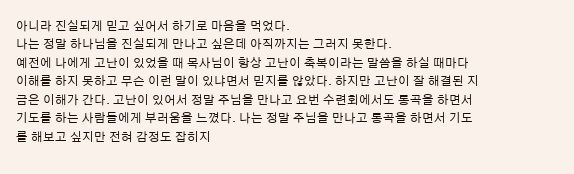아니라 진실되게 믿고 싶어서 하기로 마음을 먹었다.
나는 정말 하나님을 진실되게 만나고 싶은데 아직까지는 그러지 못한다.
예전에 나에게 고난이 있었을 때 목사님이 항상 고난이 축복이라는 말씀을 하실 때마다
이해를 하지 못하고 무슨 이런 말이 있냐면서 믿지를 않았다. 하지만 고난이 잘 해결된 지금은 이해가 간다. 고난이 있어서 정말 주님을 만나고 요번 수련회에서도 통곡을 하면서 기도를 하는 사람들에게 부러움을 느꼈다. 나는 정말 주님을 만나고 통곡을 하면서 기도를 해보고 싶지만 전혀 감정도 잡히지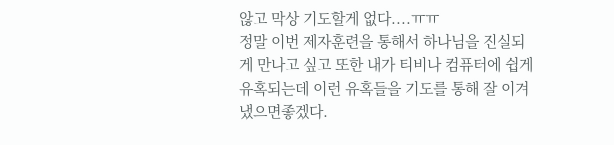않고 막상 기도할게 없다....ㅠㅠ
정말 이번 제자훈련을 통해서 하나님을 진실되게 만나고 싶고 또한 내가 티비나 컴퓨터에 쉽게 유혹되는데 이런 유혹들을 기도를 통해 잘 이겨냈으면좋겠다.